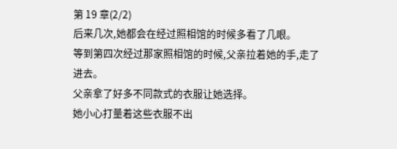第 19 章(2/2)
后来几次,她都会在经过照相馆的时候多看了几眼。
等到第四次经过那家照相馆的时候,父亲拉着她的手,走了进去。
父亲拿了好多不同款式的衣服让她选择。
她小心打量着这些衣服不出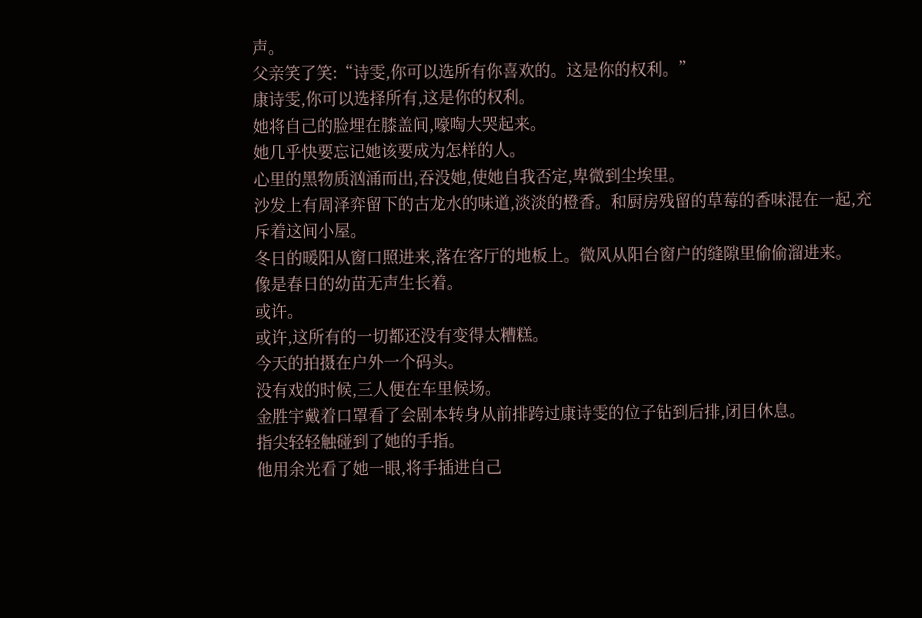声。
父亲笑了笑:“诗雯,你可以选所有你喜欢的。这是你的权利。”
康诗雯,你可以选择所有,这是你的权利。
她将自己的脸埋在膝盖间,嚎啕大哭起来。
她几乎快要忘记她该要成为怎样的人。
心里的黑物质汹涌而出,吞没她,使她自我否定,卑微到尘埃里。
沙发上有周泽弈留下的古龙水的味道,淡淡的橙香。和厨房残留的草莓的香味混在一起,充斥着这间小屋。
冬日的暖阳从窗口照进来,落在客厅的地板上。微风从阳台窗户的缝隙里偷偷溜进来。
像是春日的幼苗无声生长着。
或许。
或许,这所有的一切都还没有变得太糟糕。
今天的拍摄在户外一个码头。
没有戏的时候,三人便在车里候场。
金胜宇戴着口罩看了会剧本转身从前排跨过康诗雯的位子钻到后排,闭目休息。
指尖轻轻触碰到了她的手指。
他用余光看了她一眼,将手插进自己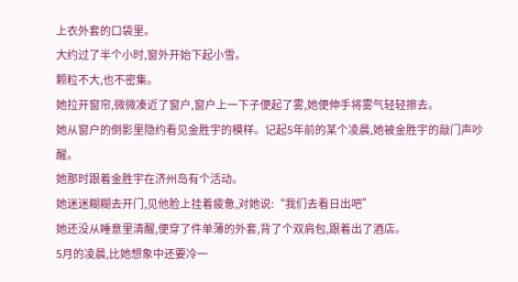上衣外套的口袋里。
大约过了半个小时,窗外开始下起小雪。
颗粒不大,也不密集。
她拉开窗帘,微微凑近了窗户,窗户上一下子便起了雾,她便伸手将雾气轻轻擦去。
她从窗户的倒影里隐约看见金胜宇的模样。记起5年前的某个凌晨,她被金胜宇的敲门声吵醒。
她那时跟着金胜宇在济州岛有个活动。
她迷迷糊糊去开门,见他脸上挂着疲惫,对她说:“我们去看日出吧”
她还没从睡意里清醒,便穿了件单薄的外套,背了个双肩包,跟着出了酒店。
5月的凌晨,比她想象中还要冷一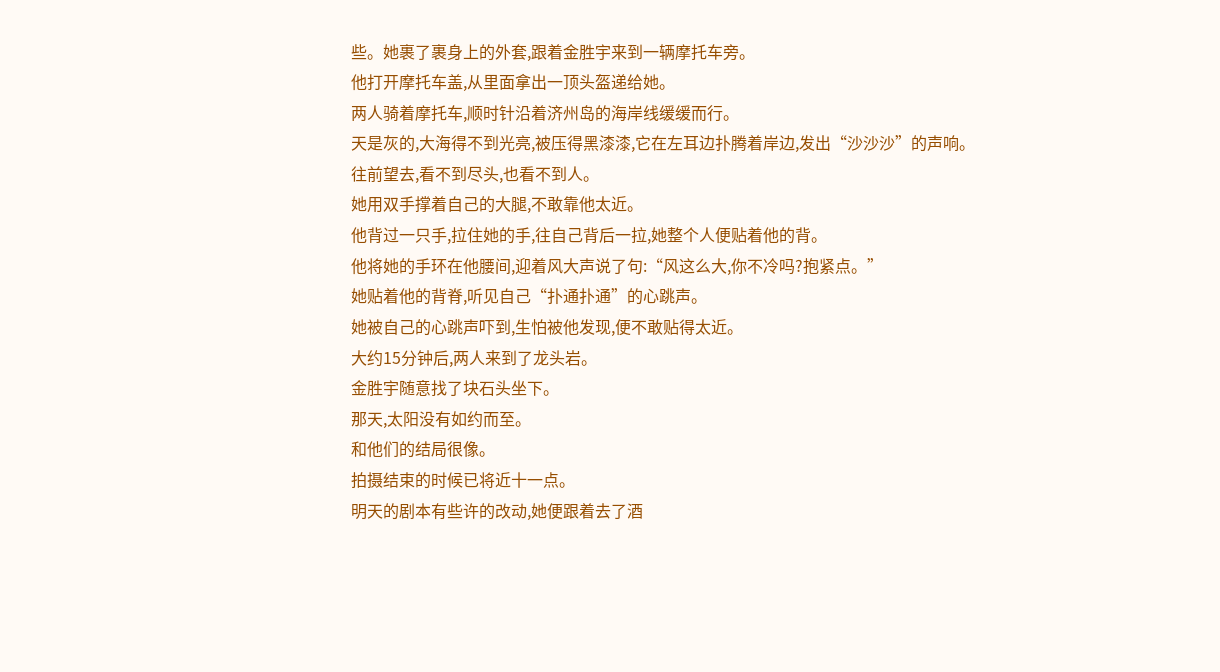些。她裹了裹身上的外套,跟着金胜宇来到一辆摩托车旁。
他打开摩托车盖,从里面拿出一顶头盔递给她。
两人骑着摩托车,顺时针沿着济州岛的海岸线缓缓而行。
天是灰的,大海得不到光亮,被压得黑漆漆,它在左耳边扑腾着岸边,发出“沙沙沙”的声响。
往前望去,看不到尽头,也看不到人。
她用双手撑着自己的大腿,不敢靠他太近。
他背过一只手,拉住她的手,往自己背后一拉,她整个人便贴着他的背。
他将她的手环在他腰间,迎着风大声说了句:“风这么大,你不冷吗?抱紧点。”
她贴着他的背脊,听见自己“扑通扑通”的心跳声。
她被自己的心跳声吓到,生怕被他发现,便不敢贴得太近。
大约15分钟后,两人来到了龙头岩。
金胜宇随意找了块石头坐下。
那天,太阳没有如约而至。
和他们的结局很像。
拍摄结束的时候已将近十一点。
明天的剧本有些许的改动,她便跟着去了酒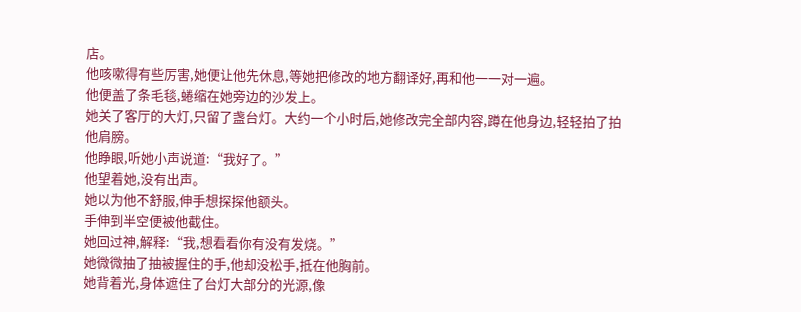店。
他咳嗽得有些厉害,她便让他先休息,等她把修改的地方翻译好,再和他一一对一遍。
他便盖了条毛毯,蜷缩在她旁边的沙发上。
她关了客厅的大灯,只留了盏台灯。大约一个小时后,她修改完全部内容,蹲在他身边,轻轻拍了拍他肩膀。
他睁眼,听她小声说道:“我好了。”
他望着她,没有出声。
她以为他不舒服,伸手想探探他额头。
手伸到半空便被他截住。
她回过神,解释:“我,想看看你有没有发烧。”
她微微抽了抽被握住的手,他却没松手,抵在他胸前。
她背着光,身体遮住了台灯大部分的光源,像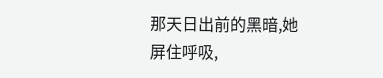那天日出前的黑暗,她屏住呼吸,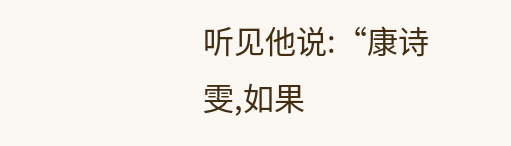听见他说:“康诗雯,如果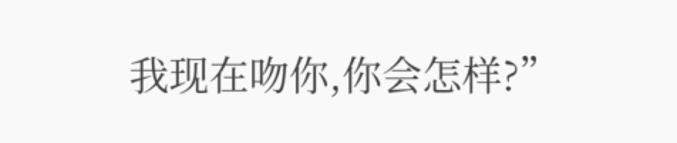我现在吻你,你会怎样?”